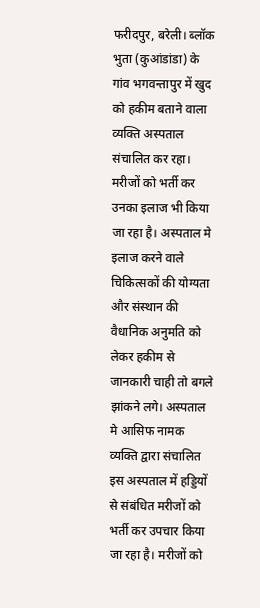फरीदपुर, बरेली। ब्लॉक भुता (कुआंडांडा) के गांव भगवन्तापुर में खुद को हकीम बताने वाला व्यक्ति अस्पताल संचालित कर रहा। मरीजों को भर्ती कर उनका इलाज भी किया जा रहा है। अस्पताल मे इलाज करने वाले चिकित्सकों की योग्यता और संस्थान की वैधानिक अनुमति को लेकर हकीम से जानकारी चाही तो बगले झांकने लगे। अस्पताल मे आसिफ नामक व्यक्ति द्वारा संचालित इस अस्पताल में हड्डियों से संबंधित मरीजों को भर्ती कर उपचार किया जा रहा है। मरीजों को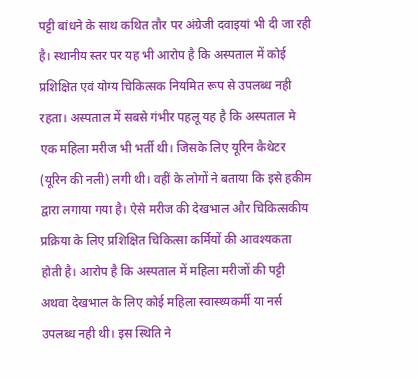पट्टी बांधने के साथ कथित तौर पर अंग्रेजी दवाइयां भी दी जा रही है। स्थानीय स्तर पर यह भी आरोप है कि अस्पताल में कोई प्रशिक्षित एवं योग्य चिकित्सक नियमित रूप से उपलब्ध नही रहता। अस्पताल में सबसे गंभीर पहलू यह है कि अस्पताल मे एक महिला मरीज भी भर्ती थी। जिसके लिए यूरिन कैथेटर (यूरिन की नली) लगी थी। वहीं के लोगों ने बताया कि इसे हकीम द्वारा लगाया गया है। ऐसे मरीज की देखभाल और चिकित्सकीय प्रक्रिया के लिए प्रशिक्षित चिकित्सा कर्मियों की आवश्यकता होती है। आरोप है कि अस्पताल में महिला मरीजों की पट्टी अथवा देखभाल के लिए कोई महिला स्वास्थ्यकर्मी या नर्स उपलब्ध नही थी। इस स्थिति ने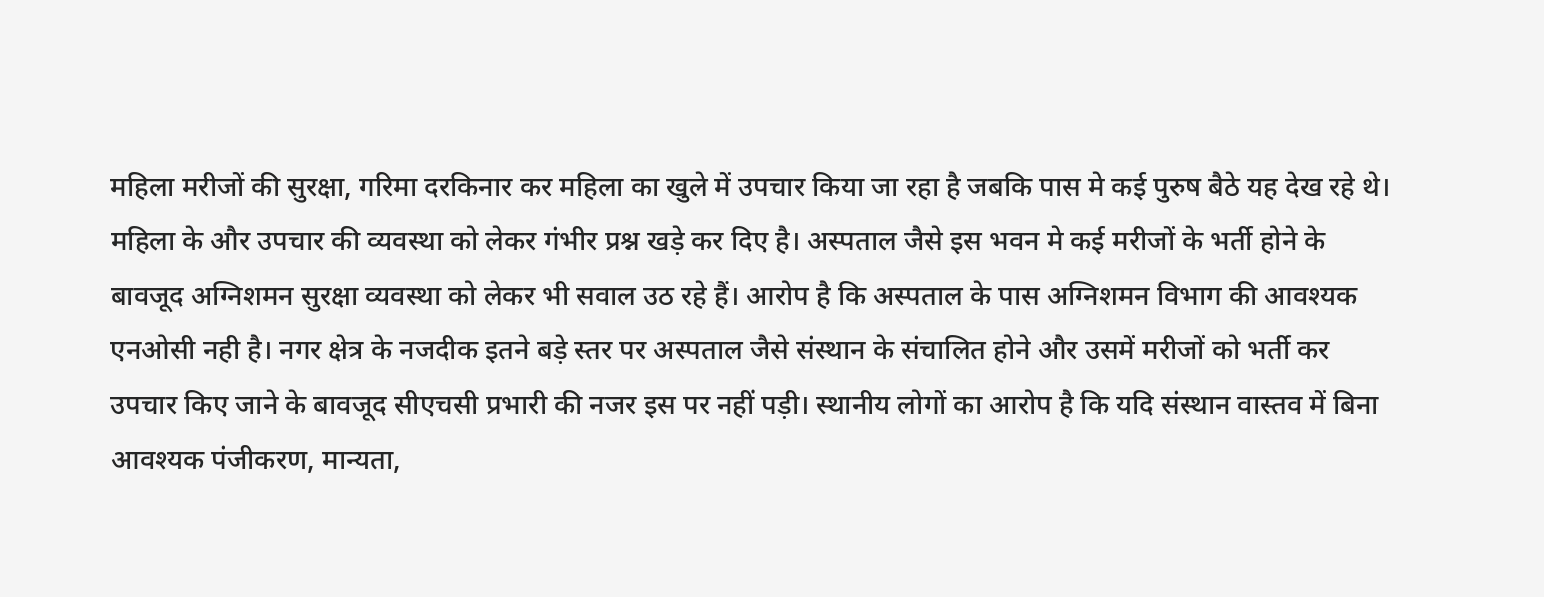महिला मरीजों की सुरक्षा, गरिमा दरकिनार कर महिला का खुले में उपचार किया जा रहा है जबकि पास मे कई पुरुष बैठे यह देख रहे थे। महिला के और उपचार की व्यवस्था को लेकर गंभीर प्रश्न खड़े कर दिए है। अस्पताल जैसे इस भवन मे कई मरीजों के भर्ती होने के बावजूद अग्निशमन सुरक्षा व्यवस्था को लेकर भी सवाल उठ रहे हैं। आरोप है कि अस्पताल के पास अग्निशमन विभाग की आवश्यक एनओसी नही है। नगर क्षेत्र के नजदीक इतने बड़े स्तर पर अस्पताल जैसे संस्थान के संचालित होने और उसमें मरीजों को भर्ती कर उपचार किए जाने के बावजूद सीएचसी प्रभारी की नजर इस पर नहीं पड़ी। स्थानीय लोगों का आरोप है कि यदि संस्थान वास्तव में बिना आवश्यक पंजीकरण, मान्यता,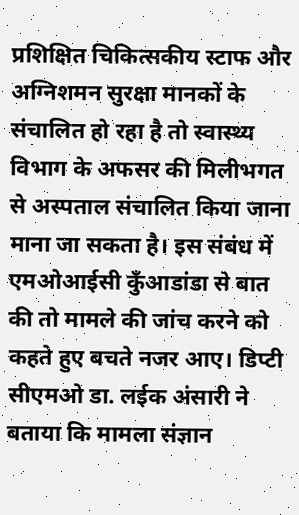प्रशिक्षित चिकित्सकीय स्टाफ और अग्निशमन सुरक्षा मानकों के संचालित हो रहा है तो स्वास्थ्य विभाग के अफसर की मिलीभगत से अस्पताल संचालित किया जाना माना जा सकता है। इस संबंध में एमओआईसी कुँआडांडा से बात की तो मामले की जांच करने को कहते हुए बचते नजर आए। डिप्टी सीएमओ डा. लईक अंसारी ने बताया कि मामला संज्ञान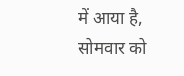में आया है, सोमवार को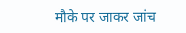मौके पर जाकर जांच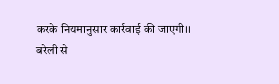करके नियमानुसार कार्रवाई की जाएगी।।
बरेली से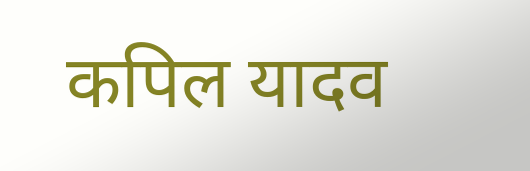कपिल यादव